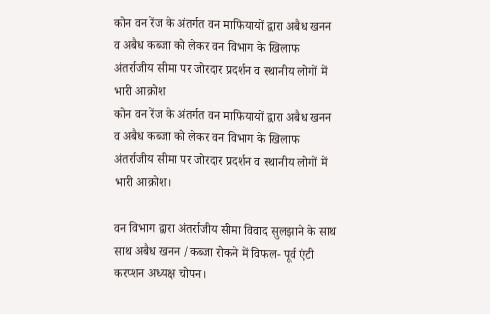कोन वन रेंज के अंतर्गत वन माफियायों द्वारा अबैध खनन व अबैध कब्जा को लेकर वन विभाग के खिलाफ अंतर्राजीय सीमा पर जोरदार प्रदर्शन व स्थानीय लोगों में भारी आक्रोश
कोन वन रेंज के अंतर्गत वन माफियायों द्वारा अबैध खनन व अबैध कब्जा को लेकर वन विभाग के खिलाफ अंतर्राजीय सीमा पर जोरदार प्रदर्शन व स्थानीय लोगों में भारी आक्रोश।

वन विभाग द्वारा अंतर्राजीय सीमा विवाद सुलझाने के साथ साथ अबैध खनन /कब्जा रोकने में विफल- पूर्व एंटी करप्शन अध्यक्ष चोपन।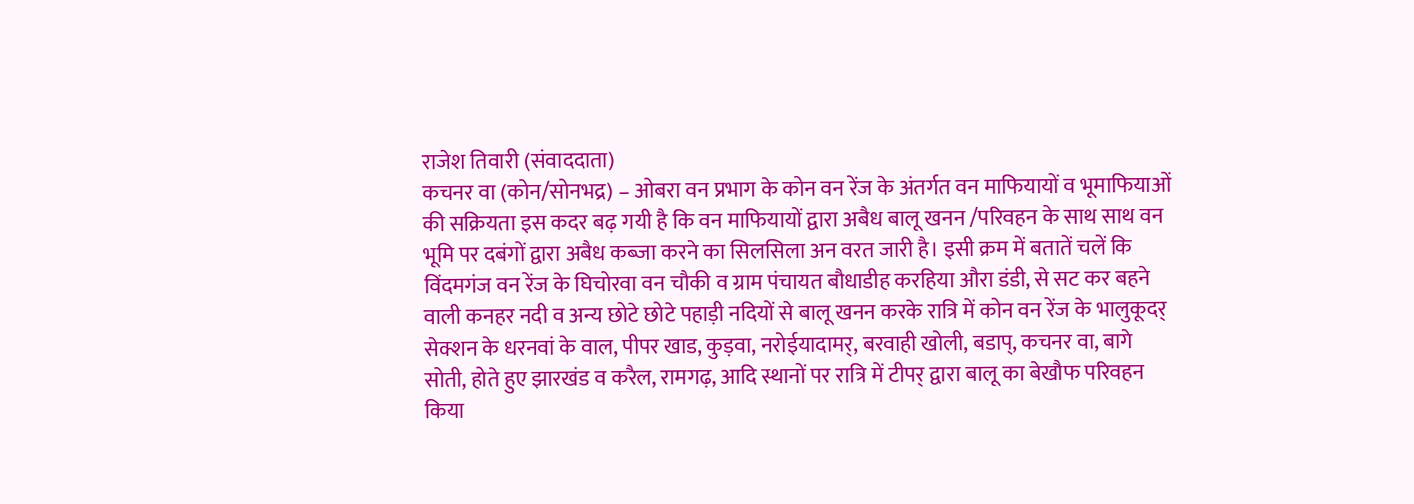राजेश तिवारी (संवाददाता)
कचनर वा (कोन/सोनभद्र) – ओबरा वन प्रभाग के कोन वन रेंज के अंतर्गत वन माफियायों व भूमाफियाओं की सक्रियता इस कदर बढ़ गयी है कि वन माफियायों द्वारा अबैध बालू खनन /परिवहन के साथ साथ वन भूमि पर दबंगों द्वारा अबैध कब्जा करने का सिलसिला अन वरत जारी है। इसी क्रम में बतातें चलें कि विंदमगंज वन रेंज के घिचोरवा वन चौकी व ग्राम पंचायत बौधाडीह करहिया औरा डंडी, से सट कर बहने वाली कनहर नदी व अन्य छोटे छोटे पहाड़ी नदियों से बालू खनन करके रात्रि में कोन वन रेंज के भालुकूदर् सेक्शन के धरनवां के वाल, पीपर खाड, कुड़वा, नरोईयादामर्, बरवाही खोली, बडाप्, कचनर वा, बागे सोती, होते हुए झारखंड व करैल, रामगढ़, आदि स्थानों पर रात्रि में टीपर् द्वारा बालू का बेखौफ परिवहन किया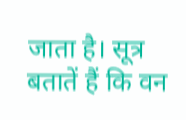जाता है। सूत्र बतातें हैं कि वन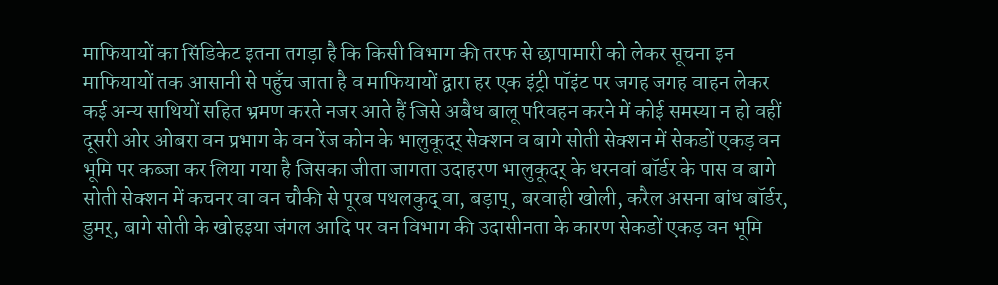माफियायों का सिंडिकेट इतना तगड़ा है कि किसी विभाग की तरफ से छापामारी को लेकर सूचना इन माफियायों तक आसानी से पहुँच जाता है व माफियायों द्वारा हर एक इंट्री पॉइंट पर जगह जगह वाहन लेकर कई अन्य साथियों सहित भ्रमण करते नजर आते हैं जिसे अबैध बालू परिवहन करने में कोई समस्या न हो वहीं दूसरी ओर ओबरा वन प्रभाग के वन रेंज कोन के भालुकूदर् सेक्शन व बागे सोती सेक्शन में सेकडों एकड़ वन भूमि पर कब्जा कर लिया गया है जिसका जीता जागता उदाहरण भालुकूदर् के धरनवां बॉर्डर के पास व बागे सोती सेक्शन में कचनर वा वन चौकी से पूरब पथलकुद् वा, बड़ाप्, बरवाही खोली, करैल असना बांध बॉर्डर, डुमर्, बागे सोती के खोहइया जंगल आदि पर वन विभाग की उदासीनता के कारण सेकडों एकड़ वन भूमि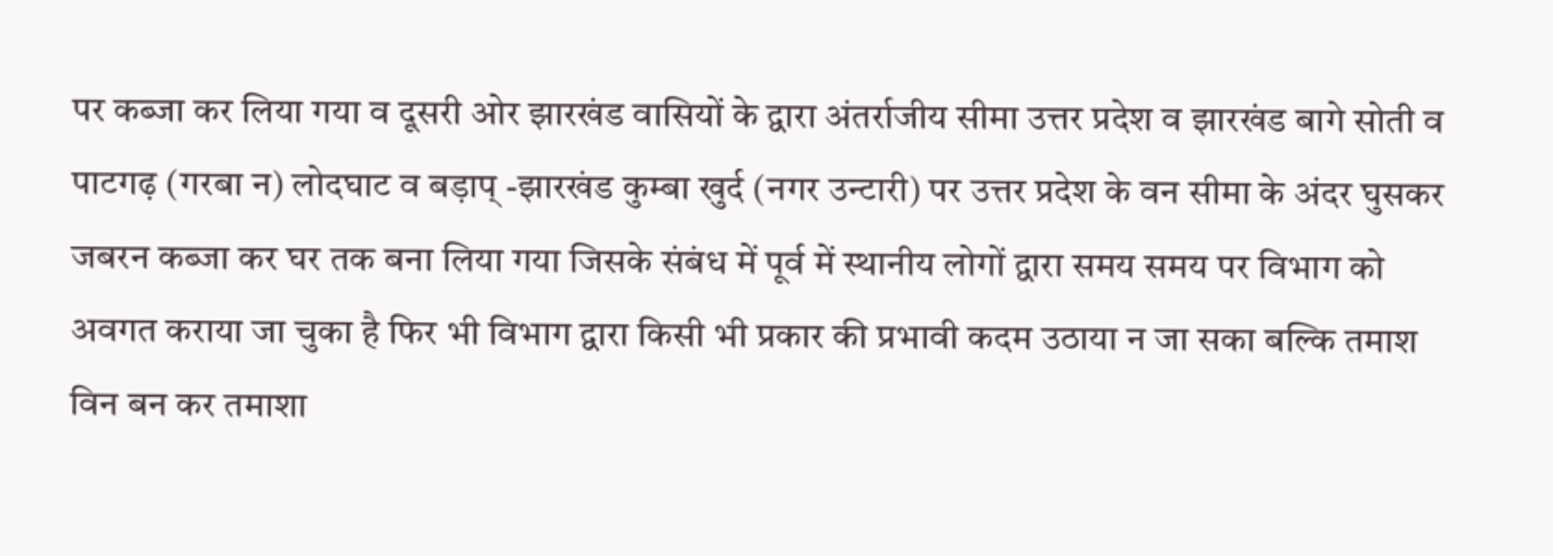पर कब्जा कर लिया गया व दूसरी ओर झारखंड वासियों के द्वारा अंतर्राजीय सीमा उत्तर प्रदेश व झारखंड बागे सोती व पाटगढ़ (गरबा न) लोदघाट व बड़ाप् -झारखंड कुम्बा खुर्द (नगर उन्टारी) पर उत्तर प्रदेश के वन सीमा के अंदर घुसकर जबरन कब्जा कर घर तक बना लिया गया जिसके संबंध में पूर्व में स्थानीय लोगों द्वारा समय समय पर विभाग को अवगत कराया जा चुका है फिर भी विभाग द्वारा किसी भी प्रकार की प्रभावी कदम उठाया न जा सका बल्कि तमाश विन बन कर तमाशा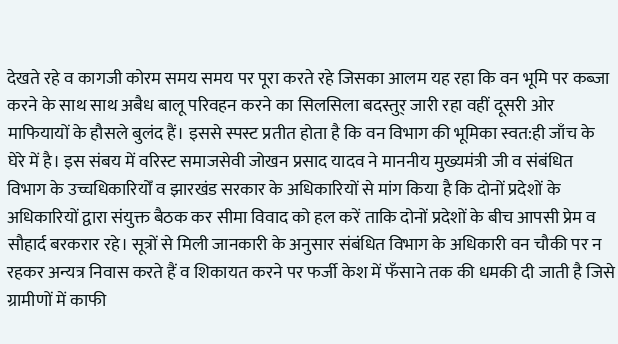देखते रहे व कागजी कोरम समय समय पर पूरा करते रहे जिसका आलम यह रहा कि वन भूमि पर कब्जा करने के साथ साथ अबैध बालू परिवहन करने का सिलसिला बदस्तुर् जारी रहा वहीं दूसरी ओर माफियायों के हौसले बुलंद हैं। इससे स्पस्ट प्रतीत होता है कि वन विभाग की भूमिका स्वत:ही जाँच के घेरे में है। इस संबय में वरिस्ट समाजसेवी जोखन प्रसाद यादव ने माननीय मुख्यमंत्री जी व संबंधित विभाग के उच्चधिकारियोँ व झारखंड सरकार के अधिकारियों से मांग किया है कि दोनों प्रदेशों के अधिकारियों द्वारा संयुक्त बैठक कर सीमा विवाद को हल करें ताकि दोनों प्रदेशों के बीच आपसी प्रेम व सौहार्द बरकरार रहे। सूत्रों से मिली जानकारी के अनुसार संबंधित विभाग के अधिकारी वन चौकी पर न रहकर अन्यत्र निवास करते हैं व शिकायत करने पर फर्जी केश में फँसाने तक की धमकी दी जाती है जिसे ग्रामीणों में काफी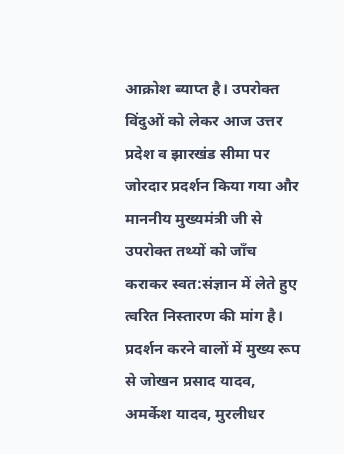आक्रोश ब्याप्त है। उपरोक्त विंदुओं को लेकर आज उत्तर प्रदेश व झारखंड सीमा पर जोरदार प्रदर्शन किया गया और माननीय मुख्यमंत्री जी से उपरोक्त तथ्यों को जाँच कराकर स्वत:संज्ञान में लेते हुए त्वरित निस्तारण की मांग है। प्रदर्शन करने वालों में मुख्य रूप से जोखन प्रसाद यादव, अमर्केश यादव, मुरलीधर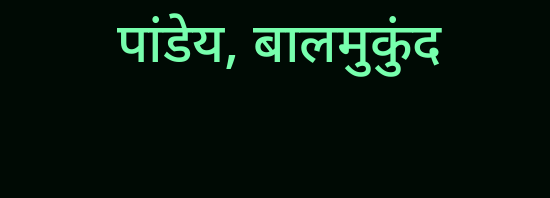पांडेय, बालमुकुंद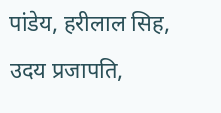पांडेय, हरीलाल सिह, उदय प्रजापति,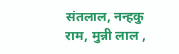संतलाल, नन्हकु राम, मुन्नी लाल ,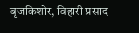बृजकिशोर, विहारी प्रसाद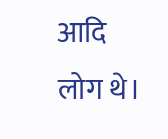आदि लोग थे।